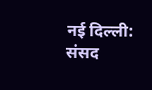नई दिल्ली: संसद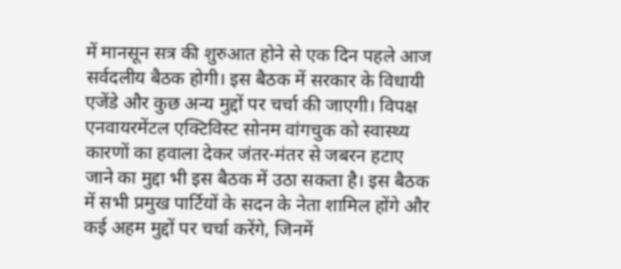में मानसून सत्र की शुरुआत होने से एक दिन पहले आज सर्वदलीय बैठक होगी। इस बैठक में सरकार के विधायी एजेंडे और कुछ अन्य मुद्दों पर चर्चा की जाएगी। विपक्ष एनवायरमेंटल एक्टिविस्ट सोनम वांगचुक को स्वास्थ्य कारणों का हवाला देकर जंतर-मंतर से जबरन हटाए जाने का मुद्दा भी इस बैठक में उठा सकता है। इस बैठक में सभी प्रमुख पार्टियों के सदन के नेता शामिल होंगे और कई अहम मुद्दों पर चर्चा करेंगे, जिनमें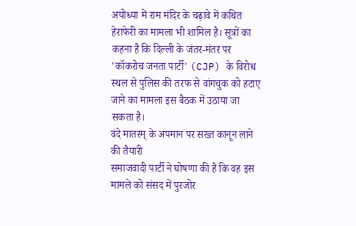अयोध्या में राम मंदिर के चढ़ावे में कथित हेराफेरी का मामला भी शामिल है। सूत्रों का कहना है कि दिल्ली के जंतर-मंतर पर 'कॉकरोच जनता पार्टी' (CJP) के विरोध स्थल से पुलिस की तरफ से वांगचुक को हटाए जाने का मामला इस बैठक में उठाया जा सकता है।
वंदे मातरम् के अपमान पर सख्त कानून लाने की तैयारी
समाजवादी पार्टी ने घोषणा की है कि वह इस मामले को संसद में पुरजोर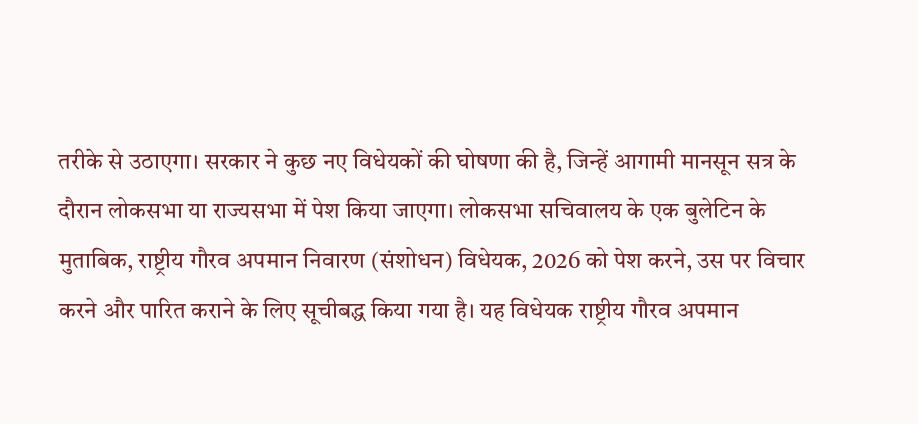तरीके से उठाएगा। सरकार ने कुछ नए विधेयकों की घोषणा की है, जिन्हें आगामी मानसून सत्र के दौरान लोकसभा या राज्यसभा में पेश किया जाएगा। लोकसभा सचिवालय के एक बुलेटिन के मुताबिक, राष्ट्रीय गौरव अपमान निवारण (संशोधन) विधेयक, 2026 को पेश करने, उस पर विचार करने और पारित कराने के लिए सूचीबद्ध किया गया है। यह विधेयक राष्ट्रीय गौरव अपमान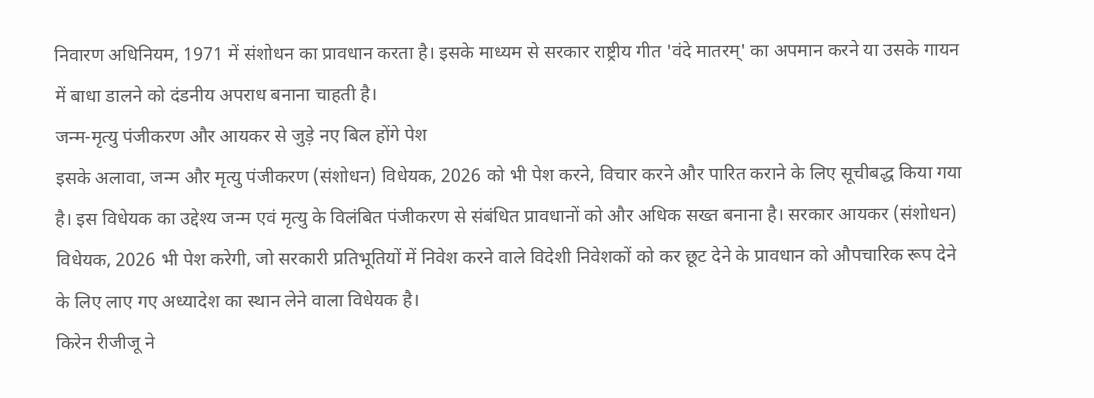निवारण अधिनियम, 1971 में संशोधन का प्रावधान करता है। इसके माध्यम से सरकार राष्ट्रीय गीत 'वंदे मातरम्' का अपमान करने या उसके गायन में बाधा डालने को दंडनीय अपराध बनाना चाहती है।
जन्म-मृत्यु पंजीकरण और आयकर से जुड़े नए बिल होंगे पेश
इसके अलावा, जन्म और मृत्यु पंजीकरण (संशोधन) विधेयक, 2026 को भी पेश करने, विचार करने और पारित कराने के लिए सूचीबद्ध किया गया है। इस विधेयक का उद्देश्य जन्म एवं मृत्यु के विलंबित पंजीकरण से संबंधित प्रावधानों को और अधिक सख्त बनाना है। सरकार आयकर (संशोधन) विधेयक, 2026 भी पेश करेगी, जो सरकारी प्रतिभूतियों में निवेश करने वाले विदेशी निवेशकों को कर छूट देने के प्रावधान को औपचारिक रूप देने के लिए लाए गए अध्यादेश का स्थान लेने वाला विधेयक है।
किरेन रीजीजू ने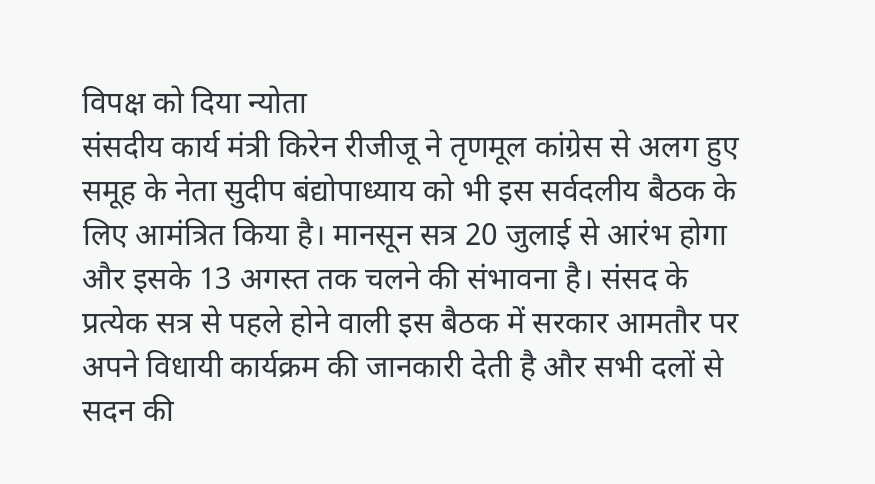विपक्ष को दिया न्योता
संसदीय कार्य मंत्री किरेन रीजीजू ने तृणमूल कांग्रेस से अलग हुए समूह के नेता सुदीप बंद्योपाध्याय को भी इस सर्वदलीय बैठक के लिए आमंत्रित किया है। मानसून सत्र 20 जुलाई से आरंभ होगा और इसके 13 अगस्त तक चलने की संभावना है। संसद के प्रत्येक सत्र से पहले होने वाली इस बैठक में सरकार आमतौर पर अपने विधायी कार्यक्रम की जानकारी देती है और सभी दलों से सदन की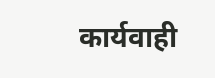कार्यवाही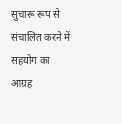सुचारू रूप से संचालित करने में सहयोग का आग्रह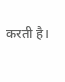करती है।